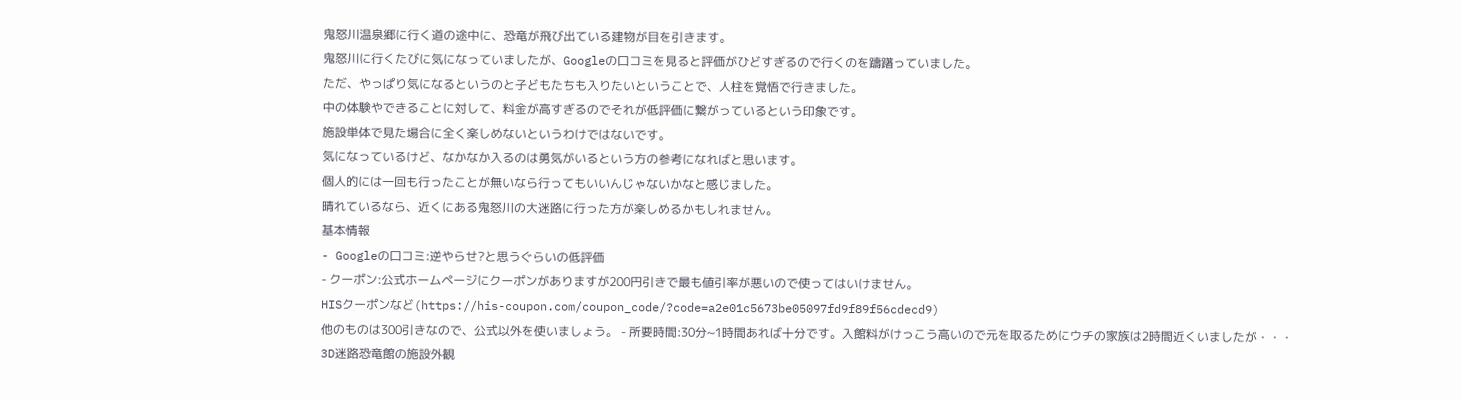鬼怒川温泉郷に行く道の途中に、恐竜が飛び出ている建物が目を引きます。
鬼怒川に行くたびに気になっていましたが、Googleの口コミを見ると評価がひどすぎるので行くのを躊躇っていました。
ただ、やっぱり気になるというのと子どもたちも入りたいということで、人柱を覚悟で行きました。
中の体験やできることに対して、料金が高すぎるのでそれが低評価に繋がっているという印象です。
施設単体で見た場合に全く楽しめないというわけではないです。
気になっているけど、なかなか入るのは勇気がいるという方の参考になればと思います。
個人的には一回も行ったことが無いなら行ってもいいんじゃないかなと感じました。
晴れているなら、近くにある鬼怒川の大迷路に行った方が楽しめるかもしれません。
基本情報
- Googleの口コミ:逆やらせ?と思うぐらいの低評価
- クーポン:公式ホームページにクーポンがありますが200円引きで最も値引率が悪いので使ってはいけません。
HISクーポンなど(https://his-coupon.com/coupon_code/?code=a2e01c5673be05097fd9f89f56cdecd9)
他のものは300引きなので、公式以外を使いましょう。 - 所要時間:30分~1時間あれば十分です。入館料がけっこう高いので元を取るためにウチの家族は2時間近くいましたが・・・
3D迷路恐竜館の施設外観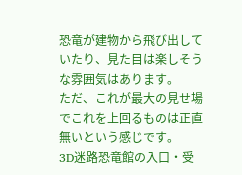恐竜が建物から飛び出していたり、見た目は楽しそうな雰囲気はあります。
ただ、これが最大の見せ場でこれを上回るものは正直無いという感じです。
3D迷路恐竜館の入口・受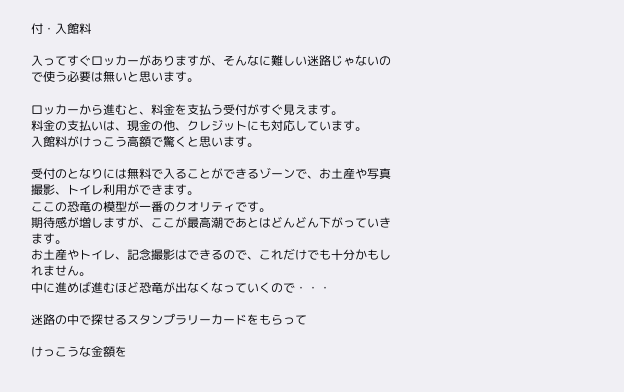付・入館料

入ってすぐロッカーがありますが、そんなに難しい迷路じゃないので使う必要は無いと思います。

ロッカーから進むと、料金を支払う受付がすぐ見えます。
料金の支払いは、現金の他、クレジットにも対応しています。
入館料がけっこう高額で驚くと思います。

受付のとなりには無料で入ることができるゾーンで、お土産や写真撮影、トイレ利用ができます。
ここの恐竜の模型が一番のクオリティです。
期待感が増しますが、ここが最高潮であとはどんどん下がっていきます。
お土産やトイレ、記念撮影はできるので、これだけでも十分かもしれません。
中に進めば進むほど恐竜が出なくなっていくので・・・

迷路の中で探せるスタンプラリーカードをもらって

けっこうな金額を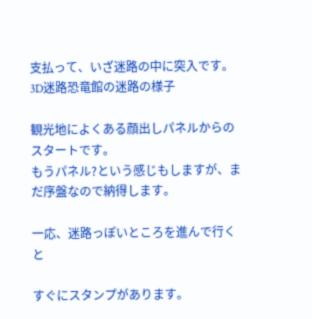支払って、いざ迷路の中に突入です。
3D迷路恐竜館の迷路の様子

観光地によくある顔出しパネルからのスタートです。
もうパネル?という感じもしますが、まだ序盤なので納得します。

一応、迷路っぽいところを進んで行くと

すぐにスタンプがあります。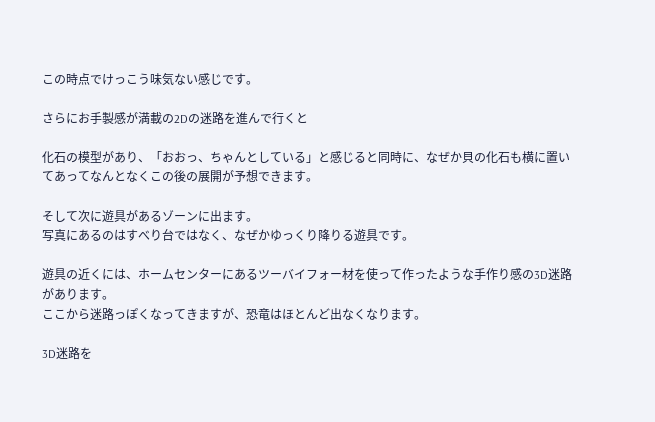この時点でけっこう味気ない感じです。

さらにお手製感が満載の2Dの迷路を進んで行くと

化石の模型があり、「おおっ、ちゃんとしている」と感じると同時に、なぜか貝の化石も横に置いてあってなんとなくこの後の展開が予想できます。

そして次に遊具があるゾーンに出ます。
写真にあるのはすべり台ではなく、なぜかゆっくり降りる遊具です。

遊具の近くには、ホームセンターにあるツーバイフォー材を使って作ったような手作り感の3D迷路があります。
ここから迷路っぽくなってきますが、恐竜はほとんど出なくなります。

3D迷路を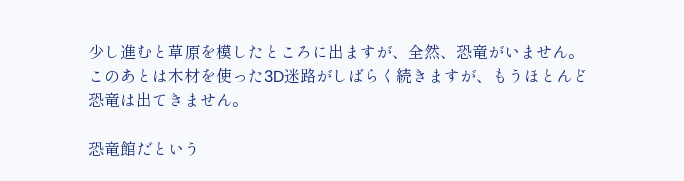少し進むと草原を模したところに出ますが、全然、恐竜がいません。
このあとは木材を使った3D迷路がしばらく続きますが、もうほとんど恐竜は出てきません。

恐竜館だという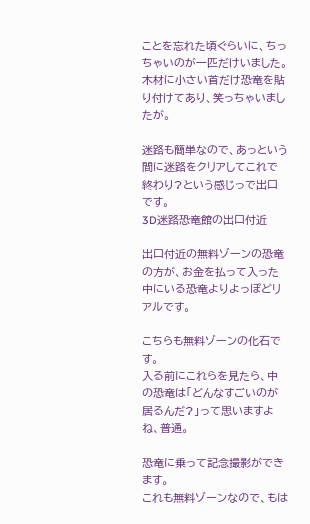ことを忘れた頃ぐらいに、ちっちゃいのが一匹だけいました。
木材に小さい首だけ恐竜を貼り付けてあり、笑っちゃいましたが。

迷路も簡単なので、あっという間に迷路をクリアしてこれで終わり?という感じっで出口です。
3D迷路恐竜館の出口付近

出口付近の無料ゾーンの恐竜の方が、お金を払って入った中にいる恐竜よりよっぽどリアルです。

こちらも無料ゾーンの化石です。
入る前にこれらを見たら、中の恐竜は「どんなすごいのが居るんだ?」って思いますよね、普通。

恐竜に乗って記念撮影ができます。
これも無料ゾーンなので、もは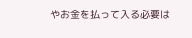やお金を払って入る必要は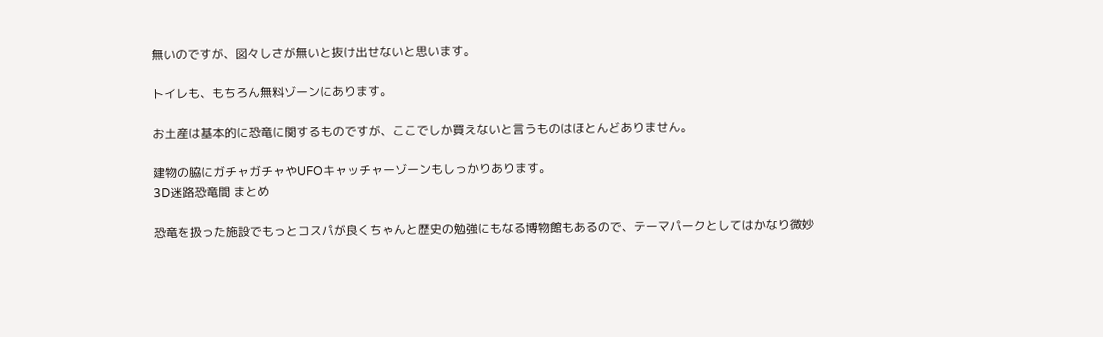無いのですが、図々しさが無いと抜け出せないと思います。

トイレも、もちろん無料ゾーンにあります。

お土産は基本的に恐竜に関するものですが、ここでしか買えないと言うものはほとんどありません。

建物の脇にガチャガチャやUFOキャッチャーゾーンもしっかりあります。
3D迷路恐竜間 まとめ

恐竜を扱った施設でもっとコスパが良くちゃんと歴史の勉強にもなる博物館もあるので、テーマパークとしてはかなり微妙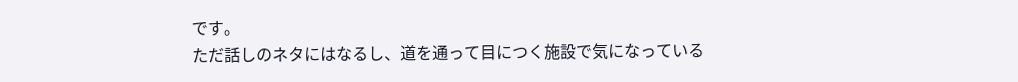です。
ただ話しのネタにはなるし、道を通って目につく施設で気になっている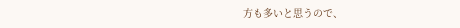方も多いと思うので、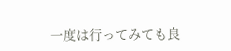一度は行ってみても良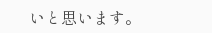いと思います。